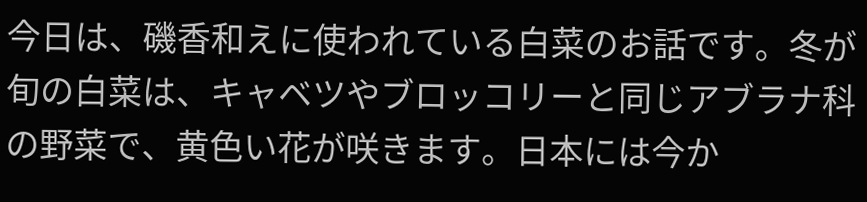今日は、磯香和えに使われている白菜のお話です。冬が旬の白菜は、キャベツやブロッコリーと同じアブラナ科の野菜で、黄色い花が咲きます。日本には今か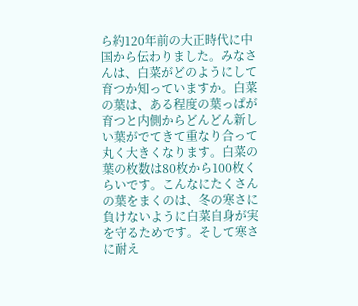ら約120年前の大正時代に中国から伝わりました。みなさんは、白菜がどのようにして育つか知っていますか。白菜の葉は、ある程度の葉っぱが育つと内側からどんどん新しい葉がでてきて重なり合って丸く大きくなります。白菜の葉の枚数は80枚から100枚くらいです。こんなにたくさんの葉をまくのは、冬の寒さに負けないように白菜自身が実を守るためです。そして寒さに耐え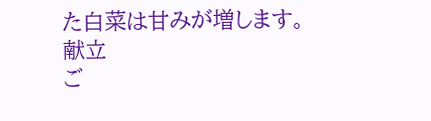た白菜は甘みが増します。
献立
ご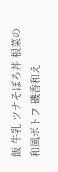飯 牛乳 ツナそぼろ丼 根菜の和風ポトフ 磯香和え